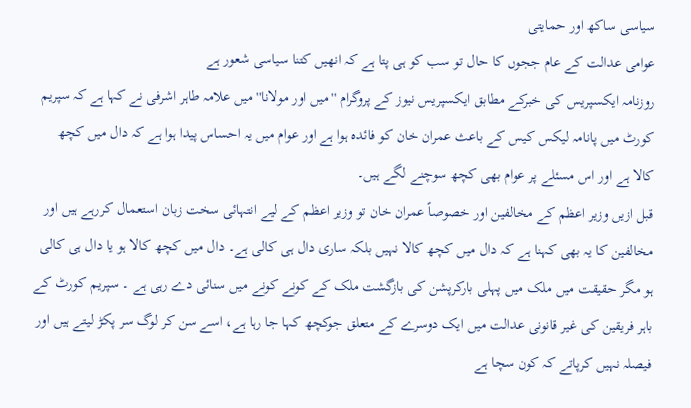سیاسی ساکھ اور حمایتی
عوامی عدالت کے عام ججوں کا حال تو سب کو ہی پتا ہے کہ انھیں کتنا سیاسی شعور ہے
روزنامہ ایکسپریس کی خبرکے مطابق ایکسپریس نیوز کے پروگرام ''میں اور مولانا'' میں علامہ طاہر اشرفی نے کہا ہے کہ سپریم کورٹ میں پانامہ لیکس کیس کے باعث عمران خان کو فائدہ ہوا ہے اور عوام میں یہ احساس پیدا ہوا ہے کہ دال میں کچھ کالا ہے اور اس مسئلے پر عوام بھی کچھ سوچنے لگے ہیں۔
قبل ازیں وزیر اعظم کے مخالفین اور خصوصاً عمران خان تو وزیر اعظم کے لیے انتہائی سخت زبان استعمال کررہے ہیں اور مخالفین کا یہ بھی کہنا ہے کہ دال میں کچھ کالا نہیں بلکہ ساری دال ہی کالی ہے۔ دال میں کچھ کالا ہو یا دال ہی کالی ہو مگر حقیقت میں ملک میں پہلی بارکرپشن کی بازگشت ملک کے کونے کونے میں سنائی دے رہی ہے ۔ سپریم کورٹ کے باہر فریقین کی غیر قانونی عدالت میں ایک دوسرے کے متعلق جوکچھ کہا جا رہا ہے، اسے سن کر لوگ سر پکڑ لیتے ہیں اور فیصلہ نہیں کرپاتے کہ کون سچا ہے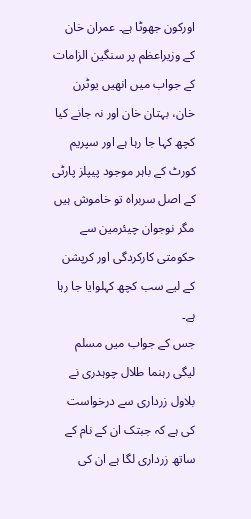اورکون جھوٹا ہے۔ عمران خان کے وزیراعظم پر سنگین الزامات کے جواب میں انھیں یوٹرن خان، بہتان خان اور نہ جانے کیا کچھ کہا جا رہا ہے اور سپریم کورٹ کے باہر موجود پیپلز پارٹی کے اصل سربراہ تو خاموش ہیں مگر نوجوان چیئرمین سے حکومتی کارکردگی اور کرپشن کے لیے سب کچھ کہلوایا جا رہا ہے۔
جس کے جواب میں مسلم لیگی رہنما طلال چوہدری نے بلاول زرداری سے درخواست کی ہے کہ جبتک ان کے نام کے ساتھ زرداری لگا ہے ان کی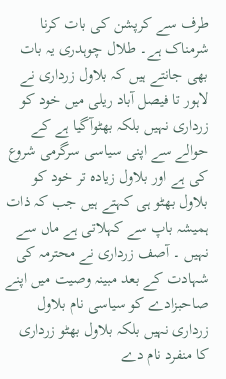طرف سے کرپشن کی بات کرنا شرمناک ہے۔ طلال چوہدری یہ بات بھی جانتے ہیں کہ بلاول زرداری نے لاہور تا فیصل آباد ریلی میں خود کو زرداری نہیں بلکہ بھٹوآگیا ہے کے حوالے سے اپنی سیاسی سرگرمی شروع کی ہے اور بلاول زیادہ تر خود کو بلاول بھٹو ہی کہتے ہیں جب کہ ذات ہمیشہ باپ سے کہلاتی ہے ماں سے نہیں ۔ آصف زرداری نے محترمہ کی شہادت کے بعد مبینہ وصیت میں اپنے صاحبزادے کو سیاسی نام بلاول زرداری نہیں بلکہ بلاول بھٹو زرداری کا منفرد نام دے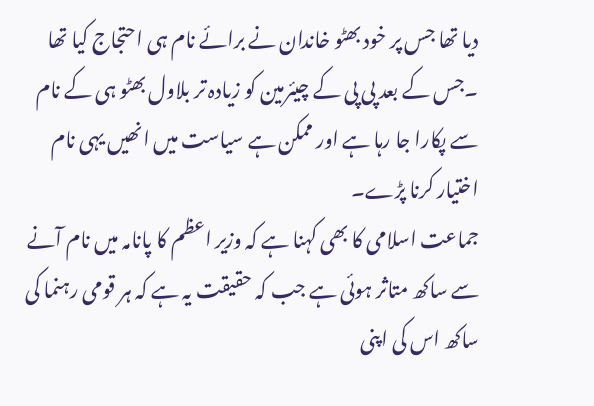دیا تھا جس پر خود بھٹو خاندان نے برائے نام ہی احتجاج کیا تھا ۔جس کے بعد پی پی کے چیئرمین کو زیادہ تر بلاول بھٹو ہی کے نام سے پکارا جا رہا ہے اور ممکن ہے سیاست میں انھیں یہی نام اختیار کرنا پڑے۔
جماعت اسلامی کا بھی کہنا ہے کہ وزیر اعظم کا پانامہ میں نام آنے سے ساکھ متاثر ہوئی ہے جب کہ حقیقت یہ ہے کہ ہر قومی رہنما کی ساکھ اس کی اپنی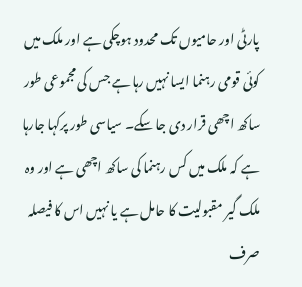پارٹی اور حامیوں تک محدود ہوچکی ہے اور ملک میں کوئی قومی رہنما ایسا نہیں رہا ہے جس کی مجموعی طور ساکھ اچھی قرار دی جا سکے۔ سیاسی طور پرکہا جارہا ہے کہ ملک میں کس رہنما کی ساکھ اچھی ہے اور وہ ملک گیر مقبولیت کا حامل ہے یا نہیں اس کا فیصلہ صرف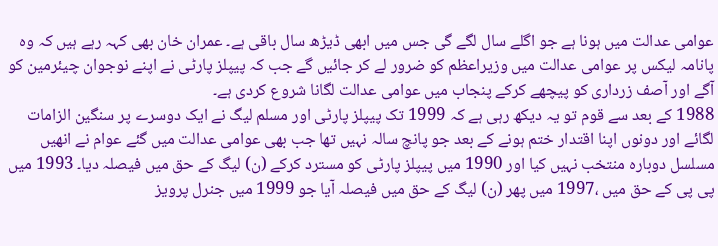عوامی عدالت میں ہونا ہے جو اگلے سال لگے گی جس میں ابھی ڈیڑھ سال باقی ہے۔ عمران خان بھی کہہ رہے ہیں کہ وہ پانامہ لیکس پر عوامی عدالت میں وزیراعظم کو ضرور لے کر جائیں گے جب کہ پیپلز پارٹی نے اپنے نوجوان چیئرمین کو آگے اور آصف زرداری کو پیچھے کرکے پنجاب میں عوامی عدالت لگانا شروع کردی ہے۔
1988 کے بعد سے قوم تو یہ دیکھ رہی ہے کہ 1999 تک پیپلز پارٹی اور مسلم لیگ نے ایک دوسرے پر سنگین الزامات لگائے اور دونوں اپنا اقتدار ختم ہونے کے بعد جو پانچ سالہ نہیں تھا جب بھی عوامی عدالت میں گئے عوام نے انھیں مسلسل دوبارہ منتخب نہیں کیا اور 1990 میں پیپلز پارٹی کو مسترد کرکے (ن) لیگ کے حق میں فیصلہ دیا۔ 1993 میں پی پی کے حق میں ،1997 میں پھر (ن) لیگ کے حق میں فیصلہ آیا جو 1999 میں جنرل پرویز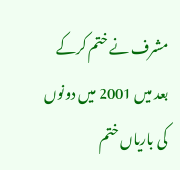مشرف نے ختم کرکے بعد میں 2001 میں دونوں کی باریاں ختم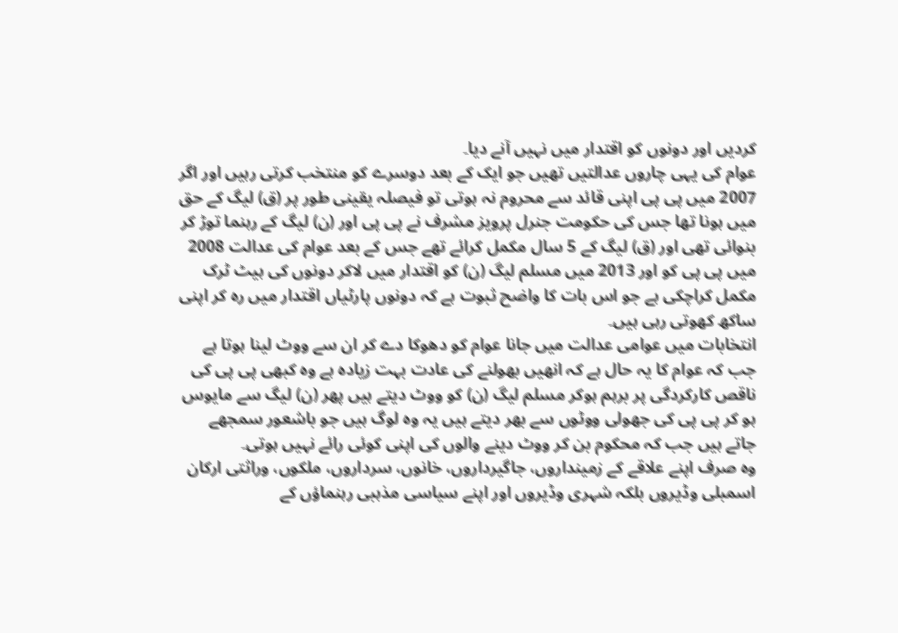کردیں اور دونوں کو اقتدار میں نہیں آنے دیا۔
عوام کی یہی چاروں عدالتیں تھیں جو ایک کے بعد دوسرے کو منتخب کرتی رہیں اور اگر 2007 میں پی پی اپنی قائد سے محروم نہ ہوتی تو فیصلہ یقینی طور پر (ق) لیگ کے حق میں ہونا تھا جس کی حکومت جنرل پرویز مشرف نے پی پی اور (ن) لیگ کے رہنما توڑ کر بنوائی تھی اور (ق) لیگ کے 5 سال مکمل کرائے تھے جس کے بعد عوام کی عدالت 2008 میں پی پی کو اور 2013 میں مسلم لیگ (ن) کو اقتدار میں لاکر دونوں کی ہیٹ ٹرک مکمل کراچکی ہے جو اس بات کا واضح ثبوت ہے کہ دونوں پارٹیاں اقتدار میں رہ کر اپنی ساکھ کھوتی رہی ہیں۔
انتخابات میں عوامی عدالت میں جانا عوام کو دھوکا دے کر ان سے ووٹ لینا ہوتا ہے جب کہ عوام کا یہ حال ہے کہ انھیں بھولنے کی عادت بہت زیادہ ہے وہ کبھی پی پی کی ناقص کارکردگی پر برہم ہوکر مسلم لیگ (ن) کو ووٹ دیتے ہیں پھر (ن) لیگ سے مایوس ہو کر پی پی کی جھولی ووٹوں سے بھر دیتے ہیں یہ وہ لوگ ہیں جو باشعور سمجھے جاتے ہیں جب کہ محکوم بن کر ووٹ دینے والوں کی اپنی کوئی رائے نہیں ہوتی۔
وہ صرف اپنے علاقے کے زمینداروں، جاگیرداروں، خانوں، سرداروں، ملکوں، وراثتی ارکان اسمبلی وڈیروں بلکہ شہری وڈیروں اور اپنے سیاسی مذہبی رہنماؤں کے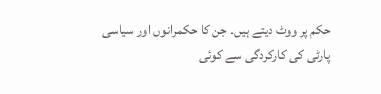حکم پر ووٹ دیتے ہیں۔ جن کا حکمرانوں اور سیاسی پارٹی کی کارکردگی سے کوئی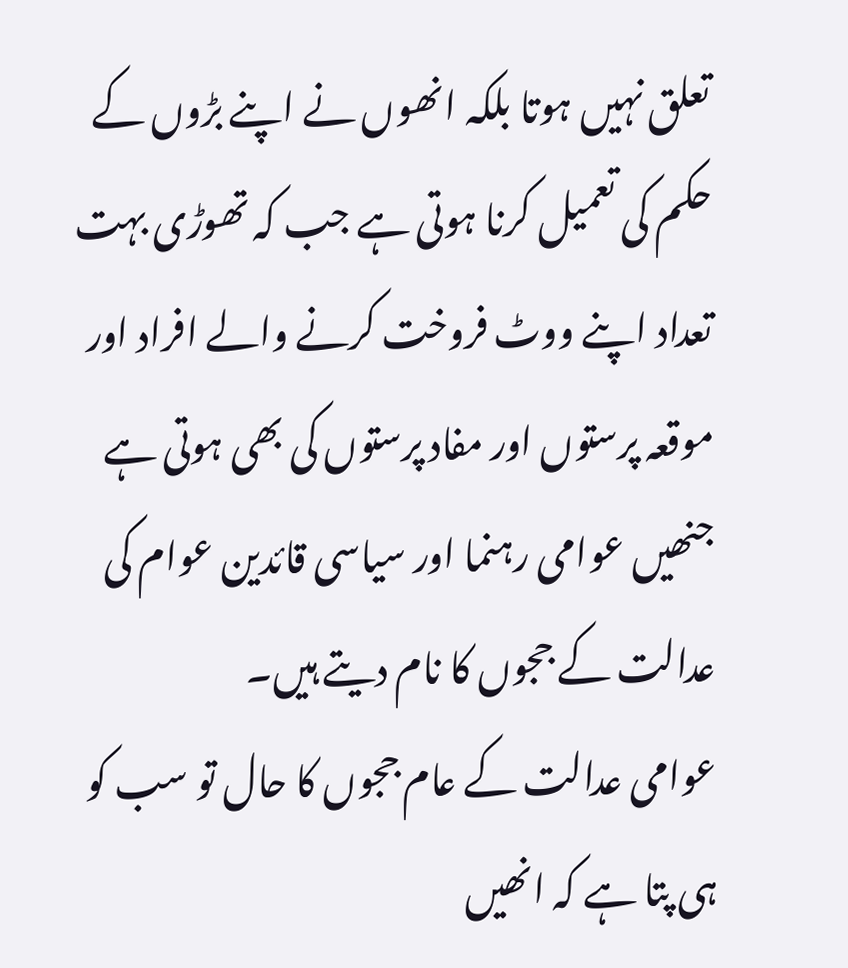تعلق نہیں ہوتا بلکہ انھوں نے اپنے بڑوں کے حکم کی تعمیل کرنا ہوتی ہے جب کہ تھوڑی بہت تعداد اپنے ووٹ فروخت کرنے والے افراد اور موقعہ پرستوں اور مفاد پرستوں کی بھی ہوتی ہے جنھیں عوامی رہنما اور سیاسی قائدین عوام کی عدالت کے ججوں کا نام دیتے ہیں۔
عوامی عدالت کے عام ججوں کا حال تو سب کو ہی پتا ہے کہ انھیں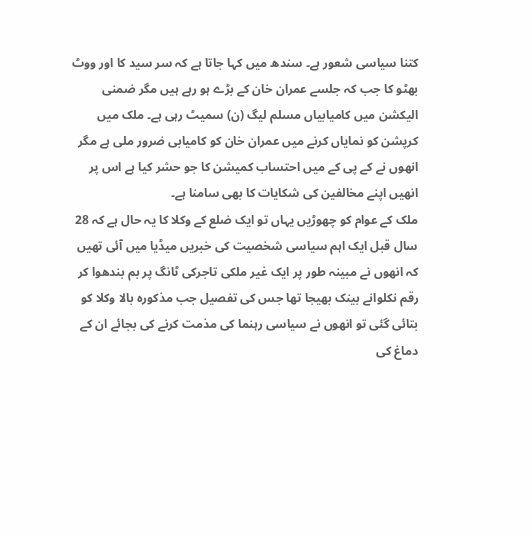کتنا سیاسی شعور ہے۔ سندھ میں کہا جاتا ہے کہ سر سید کا اور ووٹ بھٹو کا جب کہ جلسے عمران خان کے بڑے ہو رہے ہیں مگر ضمنی الیکشن میں کامیابیاں مسلم لیگ (ن) سمیٹ رہی ہے۔ ملک میں کرپشن کو نمایاں کرنے میں عمران خان کو کامیابی ضرور ملی ہے مگر انھوں نے کے پی کے میں احتساب کمیشن کا جو حشر کیا ہے اس پر انھیں اپنے مخالفین کی شکایات کا بھی سامنا ہے۔
ملک کے عوام کو چھوڑیں یہاں تو ایک ضلع کے وکلا کا یہ حال ہے کہ 28 سال قبل ایک اہم سیاسی شخصیت کی خبریں میڈیا میں آئی تھیں کہ انھوں نے مبینہ طور پر ایک غیر ملکی تاجرکی ٹانگ پر بم بندھوا کر رقم نکلوانے بینک بھیجا تھا جس کی تفصیل جب مذکورہ بالا وکلا کو بتائی گئی تو انھوں نے سیاسی رہنما کی مذمت کرنے کی بجائے ان کے دماغ کی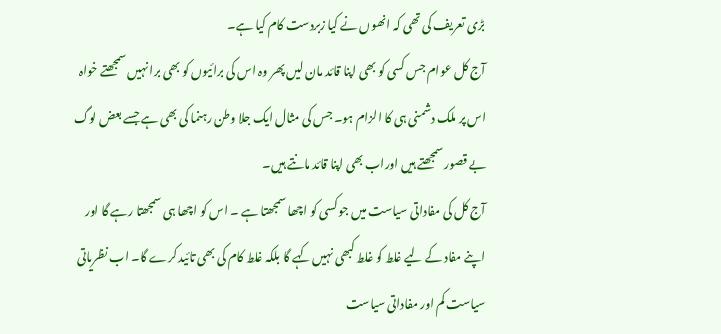بڑی تعریف کی تھی کہ انھوں نے کیا زبردست کام کیا ہے۔
آج کل عوام جس کسی کو بھی اپنا قائد مان لیں پھر وہ اس کی برائیوں کو بھی برا نہیں سمجھتے خواہ اس پر ملک دشمنی ہی کا الزام ہو۔ جس کی مثال ایک جلا وطن رہنما کی بھی ہے جسے بعض لوگ بے قصور سمجھتے ہیں اوراب بھی اپنا قائد مانتے ہیں۔
آج کل کی مفاداتی سیاست میں جو کسی کو اچھا سمجھتا ہے ۔ اس کو اچھا ہی سمجھتا رہے گا اور اپنے مفاد کے لیے غلط کو غلط کبھی نہیں کہے گا بلکہ غلط کام کی بھی تائید کرے گا۔ اب نظریاتی سیاست کم اور مفاداتی سیاست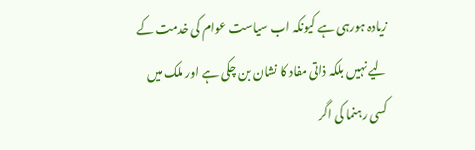زیادہ ہورہی ہے کیونکہ اب سیاست عوام کی خدمت کے لیے نہیں بلکہ ذاتی مفاد کا نشان بن چکی ہے اور ملک میں کسی رہنما کی اگر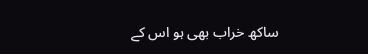ساکھ خراب بھی ہو اس کے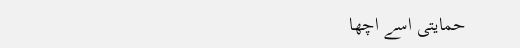حمایتی اسے اچھا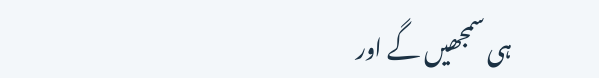ہی سمجھیں گے اور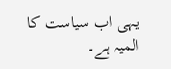یہی اب سیاست کا المیہ ہے۔